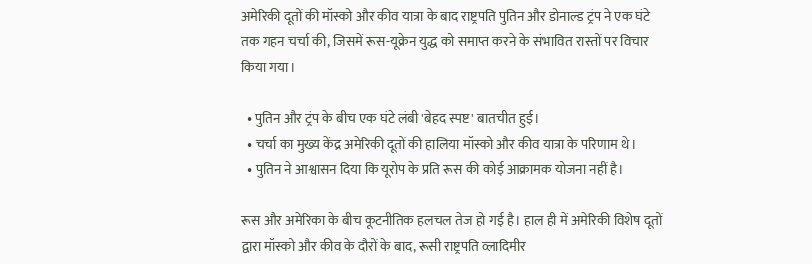अमेरिकी दूतों की मॉस्को और कीव यात्रा के बाद राष्ट्रपति पुतिन और डोनाल्ड ट्रंप ने एक घंटे तक गहन चर्चा की, जिसमें रूस-यूक्रेन युद्ध को समाप्त करने के संभावित रास्तों पर विचार किया गया।

  • पुतिन और ट्रंप के बीच एक घंटे लंबी 'बेहद स्पष्ट' बातचीत हुई।
  • चर्चा का मुख्य केंद्र अमेरिकी दूतों की हालिया मॉस्को और कीव यात्रा के परिणाम थे।
  • पुतिन ने आश्वासन दिया कि यूरोप के प्रति रूस की कोई आक्रामक योजना नहीं है।

रूस और अमेरिका के बीच कूटनीतिक हलचल तेज हो गई है। हाल ही में अमेरिकी विशेष दूतों द्वारा मॉस्को और कीव के दौरों के बाद, रूसी राष्ट्रपति व्लादिमीर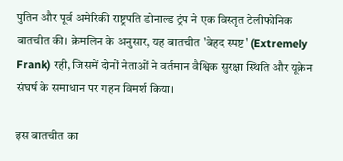पुतिन और पूर्व अमेरिकी राष्ट्रपति डोनाल्ड ट्रंप ने एक विस्तृत टेलीफोनिक बातचीत की। क्रेमलिन के अनुसार, यह बातचीत 'बेहद स्पष्ट' (Extremely Frank) रही, जिसमें दोनों नेताओं ने वर्तमान वैश्विक सुरक्षा स्थिति और यूक्रेन संघर्ष के समाधान पर गहन विमर्श किया।

इस बातचीत का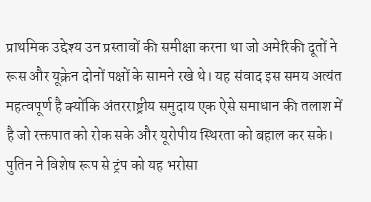प्राथमिक उद्देश्य उन प्रस्तावों की समीक्षा करना था जो अमेरिकी दूतों ने रूस और यूक्रेन दोनों पक्षों के सामने रखे थे। यह संवाद इस समय अत्यंत महत्वपूर्ण है क्योंकि अंतरराष्ट्रीय समुदाय एक ऐसे समाधान की तलाश में है जो रक्तपात को रोक सके और यूरोपीय स्थिरता को बहाल कर सके। पुतिन ने विशेष रूप से ट्रंप को यह भरोसा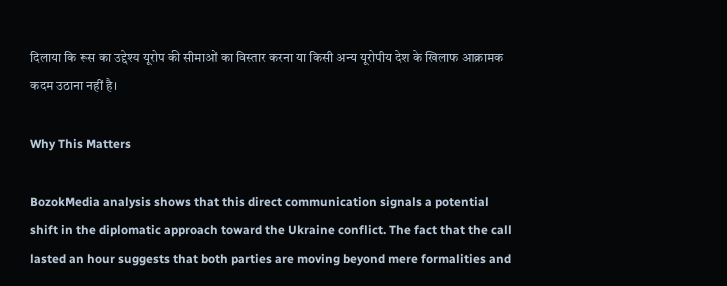दिलाया कि रूस का उद्देश्य यूरोप की सीमाओं का विस्तार करना या किसी अन्य यूरोपीय देश के खिलाफ आक्रामक कदम उठाना नहीं है।

Why This Matters

BozokMedia analysis shows that this direct communication signals a potential shift in the diplomatic approach toward the Ukraine conflict. The fact that the call lasted an hour suggests that both parties are moving beyond mere formalities and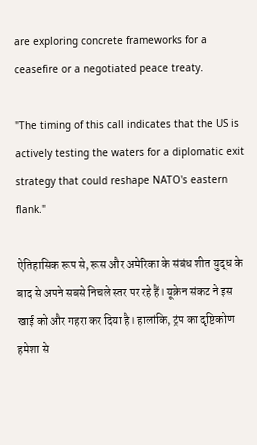are exploring concrete frameworks for a ceasefire or a negotiated peace treaty.

"The timing of this call indicates that the US is actively testing the waters for a diplomatic exit strategy that could reshape NATO's eastern flank."

ऐतिहासिक रूप से, रूस और अमेरिका के संबंध शीत युद्ध के बाद से अपने सबसे निचले स्तर पर रहे हैं। यूक्रेन संकट ने इस खाई को और गहरा कर दिया है। हालांकि, ट्रंप का दृष्टिकोण हमेशा से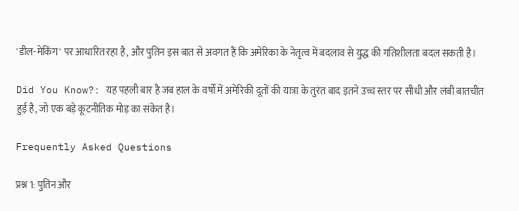'डील-मेकिंग' पर आधारित रहा है, और पुतिन इस बात से अवगत हैं कि अमेरिका के नेतृत्व में बदलाव से युद्ध की गतिशीलता बदल सकती है।

Did You Know?: यह पहली बार है जब हाल के वर्षों में अमेरिकी दूतों की यात्रा के तुरंत बाद इतने उच्च स्तर पर सीधी और लंबी बातचीत हुई है, जो एक बड़े कूटनीतिक मोड़ का संकेत है।

Frequently Asked Questions

प्रश्न 1: पुतिन और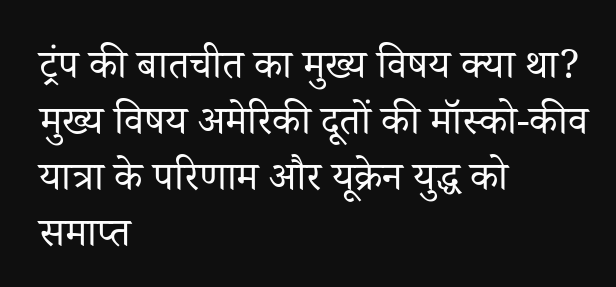ट्रंप की बातचीत का मुख्य विषय क्या था?
मुख्य विषय अमेरिकी दूतों की मॉस्को-कीव यात्रा के परिणाम और यूक्रेन युद्ध को समाप्त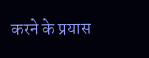करने के प्रयास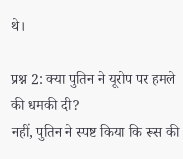थे।

प्रश्न 2: क्या पुतिन ने यूरोप पर हमले की धमकी दी?
नहीं, पुतिन ने स्पष्ट किया कि रूस की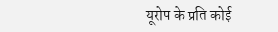यूरोप के प्रति कोई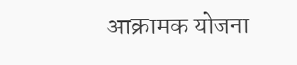आक्रामक योजना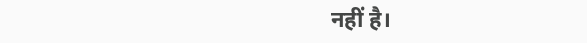नहीं है।